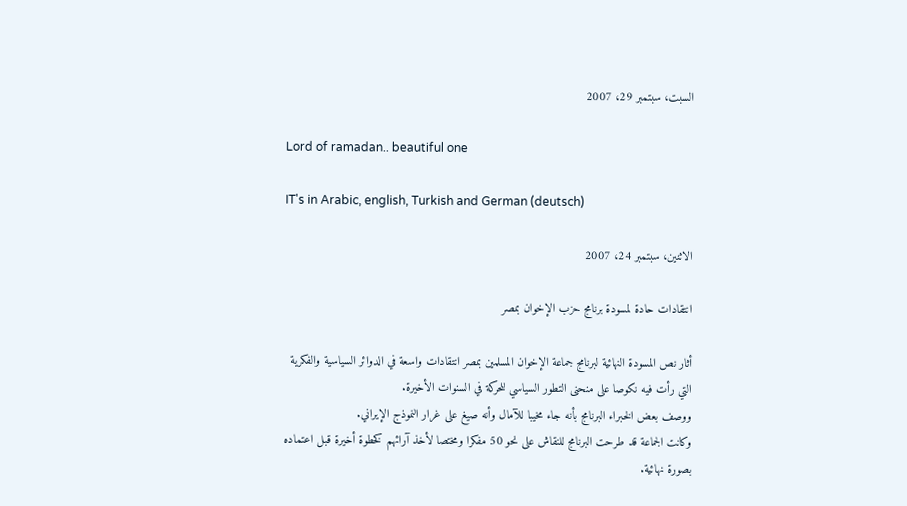السبت، سبتمبر 29، 2007

Lord of ramadan.. beautiful one

IT's in Arabic, english, Turkish and German (deutsch)

الاثنين، سبتمبر 24، 2007

انتقادات حادة لمسودة برنامج حزب الإخوان بمصر

أثار نص المسودة النهائية لبرنامج جماعة الإخوان المسلمين بمصر انتقادات واسعة في الدوائر السياسية والفكرية التي رأت فيه نكوصا على منحنى التطور السياسي للحركة في السنوات الأخيرة.
ووصف بعض الخبراء البرنامج بأنه جاء مخيبا للآمال وأنه صيغ على غرار النموذج الإيراني.
وكانت الجماعة قد طرحت البرنامج للنقاش على نحو 50 مفكرا ومختصا لأخذ آرائهم كخطوة أخيرة قبل اعتماده بصورة نهائية.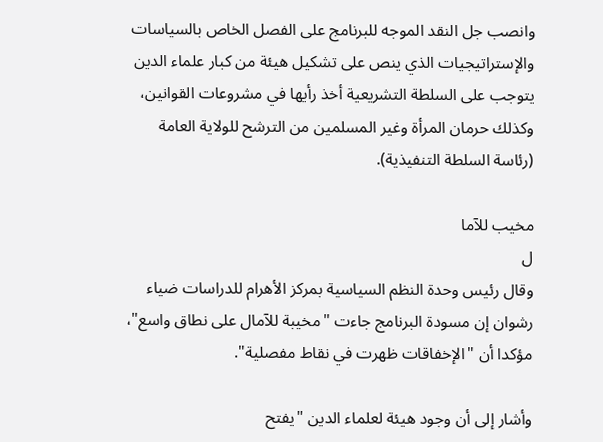وانصب جل النقد الموجه للبرنامج على الفصل الخاص بالسياسات والإستراتيجيات الذي ينص على تشكيل هيئة من كبار علماء الدين يتوجب على السلطة التشريعية أخذ رأيها في مشروعات القوانين، وكذلك حرمان المرأة وغير المسلمين من الترشح للولاية العامة (رئاسة السلطة التنفيذية).

مخيب للآما
ل
وقال رئيس وحدة النظم السياسية بمركز الأهرام للدراسات ضياء رشوان إن مسودة البرنامج جاءت "مخيبة للآمال على نطاق واسع"، مؤكدا أن "الإخفاقات ظهرت في نقاط مفصلية".

وأشار إلى أن وجود هيئة لعلماء الدين "يفتح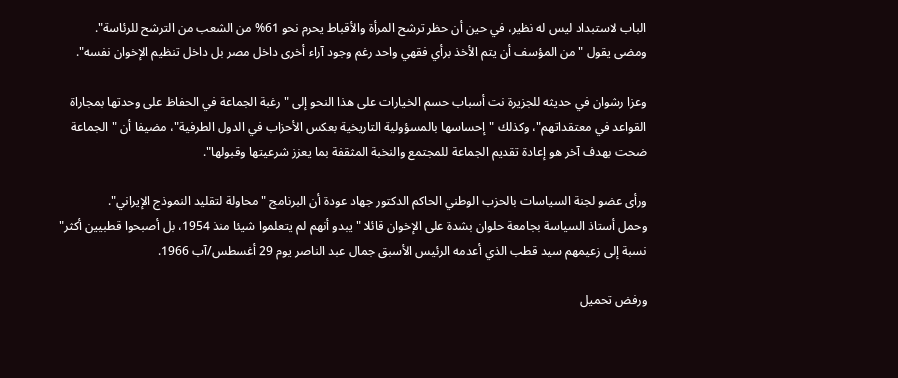الباب لاستبداد ليس له نظير، في حين أن حظر ترشح المرأة والأقباط يحرم نحو 61% من الشعب من الترشح للرئاسة".
ومضى يقول "من المؤسف أن يتم الأخذ برأي فقهي واحد رغم وجود آراء أخرى داخل مصر بل داخل تنظيم الإخوان نفسه".

وعزا رشوان في حديثه للجزيرة نت أسباب حسم الخيارات على هذا النحو إلى "رغبة الجماعة في الحفاظ على وحدتها بمجاراة القواعد في معتقداتهم"، وكذلك "إحساسها بالمسؤولية التاريخية بعكس الأحزاب في الدول الطرفية"، مضيفا أن "الجماعة ضحت بهدف آخر هو إعادة تقديم الجماعة للمجتمع والنخبة المثقفة بما يعزز شرعيتها وقبولها".

ورأى عضو لجنة السياسات بالحزب الوطني الحاكم الدكتور جهاد عودة أن البرنامج "محاولة لتقليد النموذج الإيراني".
وحمل أستاذ السياسة بجامعة حلوان بشدة على الإخوان قائلا "يبدو أنهم لم يتعلموا شيئا منذ 1954، بل أصبحوا قطبيين أكثر" نسبة إلى زعيمهم سيد قطب الذي أعدمه الرئيس الأسبق جمال عبد الناصر يوم 29 أغسطس/آب 1966.

ورفض تحميل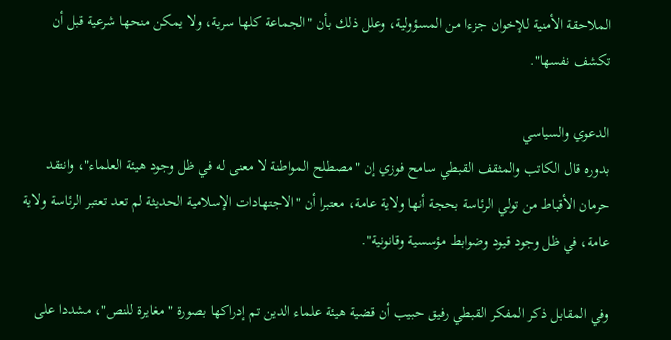الملاحقة الأمنية للإخوان جزءا من المسؤولية، وعلل ذلك بأن "الجماعة كلها سرية، ولا يمكن منحها شرعية قبل أن تكشف نفسها".

الدعوي والسياسي
بدوره قال الكاتب والمثقف القبطي سامح فوزي إن "مصطلح المواطنة لا معنى له في ظل وجود هيئة العلماء"، وانتقد حرمان الأقباط من تولي الرئاسة بحجة أنها ولاية عامة، معتبرا أن "الاجتهادات الإسلامية الحديثة لم تعد تعتبر الرئاسة ولاية عامة، في ظل وجود قيود وضوابط مؤسسية وقانونية".

وفي المقابل ذكر المفكر القبطي رفيق حبيب أن قضية هيئة علماء الدين تم إدراكها بصورة "مغايرة للنص"، مشددا على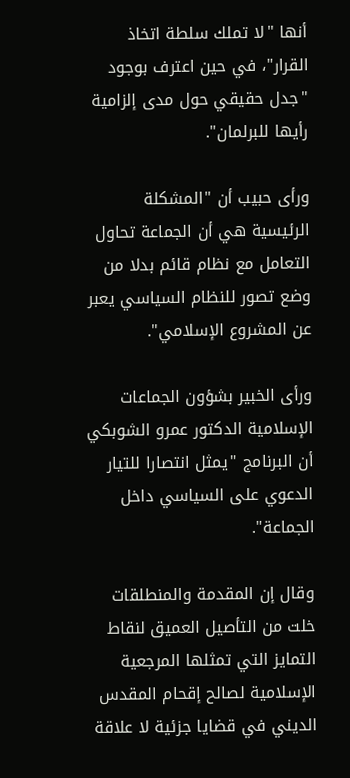أنها "لا تملك سلطة اتخاذ القرار"، في حين اعترف بوجود "جدل حقيقي حول مدى إلزامية رأيها للبرلمان".

ورأى حبيب أن "المشكلة الرئيسية هي أن الجماعة تحاول التعامل مع نظام قائم بدلا من وضع تصور للنظام السياسي يعبر عن المشروع الإسلامي".

ورأى الخبير بشؤون الجماعات الإسلامية الدكتور عمرو الشوبكي أن البرنامج "يمثل انتصارا للتيار الدعوي على السياسي داخل الجماعة".

وقال إن المقدمة والمنطلقات خلت من التأصيل العميق لنقاط التمايز التي تمثلها المرجعية الإسلامية لصالح إقحام المقدس الديني في قضايا جزئية لا علاقة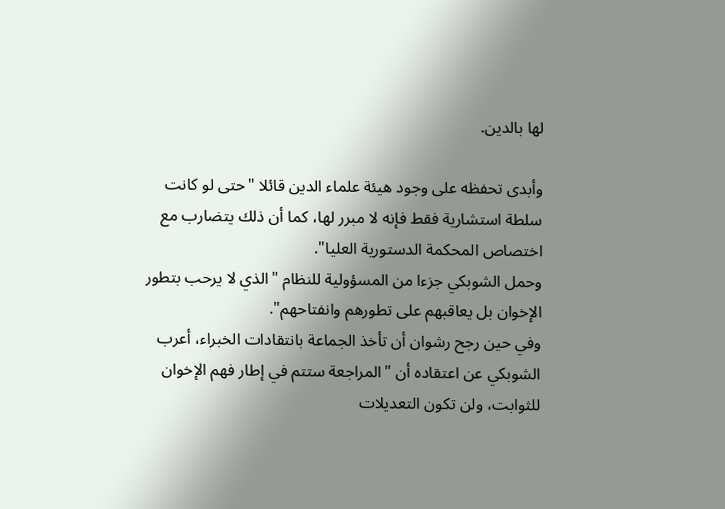لها بالدين.

وأبدى تحفظه على وجود هيئة علماء الدين قائلا "حتى لو كانت سلطة استشارية فقط فإنه لا مبرر لها، كما أن ذلك يتضارب مع اختصاص المحكمة الدستورية العليا".
وحمل الشوبكي جزءا من المسؤولية للنظام "الذي لا يرحب بتطور الإخوان بل يعاقبهم على تطورهم وانفتاحهم".
وفي حين رجح رشوان أن تأخذ الجماعة بانتقادات الخبراء، أعرب الشوبكي عن اعتقاده أن "المراجعة ستتم في إطار فهم الإخوان للثوابت، ولن تكون التعديلات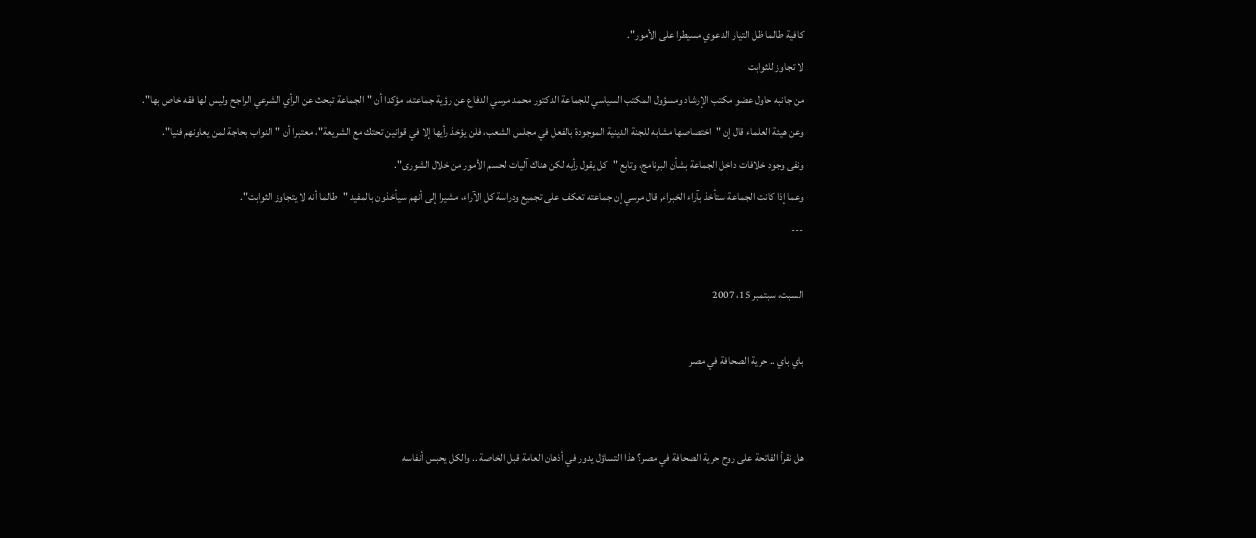كافية طالما ظل التيار الدعوي مسيطرا على الأمور".
لا تجاوز للثوابت
من جانبه حاول عضو مكتب الإرشاد ومسؤول المكتب السياسي للجماعة الدكتور محمد مرسي الدفاع عن رؤية جماعته، مؤكدا أن "الجماعة تبحث عن الرأي الشرعي الراجح وليس لها فقه خاص بها".
وعن هيئة العلماء قال إن "اختصاصها مشابه للجنة الدينية الموجودة بالفعل في مجلس الشعب، فلن يؤخذ رأيها إلا في قوانين تحتك مع الشريعة"، معتبرا أن "النواب بحاجة لمن يعاونهم فنيا".
ونفى وجود خلافات داخل الجماعة بشأن البرنامج، وتابع "كل يقول رأيه لكن هناك آليات لحسم الأمور من خلال الشورى".
وعما إذا كانت الجماعة ستأخذ بآراء الخبراء, قال مرسي إن جماعته تعكف على تجميع ودراسة كل الآراء، مشيرا إلى أنهم سيأخذون بالمفيد "طالما أنه لا يتجاوز الثوابت".
---

السبت، سبتمبر 15، 2007

باي باي .. حرية الصحافة في مصر


هل نقرأ الفاتحة على روح حرية الصحافة في مصر؟ هذا التساؤل يدور في أذهان العامة قبل الخاصة .. والكل يحبس أنفاسه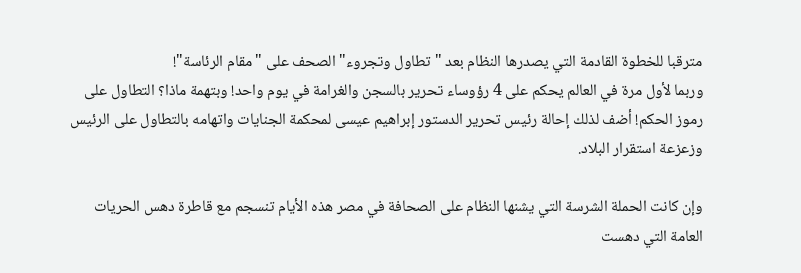مترقبا للخطوة القادمة التي يصدرها النظام بعد "تطاول وتجروء" الصحف على "مقام الرئاسة"!
وربما لأول مرة في العالم يحكم على 4 رؤوساء تحرير بالسجن والغرامة في يوم واحد! وبتهمة ماذا؟ التطاول على رموز الحكم! أضف لذلك إحالة رئيس تحرير الدستور إبراهيم عيسى لمحكمة الجنايات واتهامه بالتطاول على الرئيس وزعزعة استقرار البلاد.

وإن كانت الحملة الشرسة التي يشنها النظام على الصحافة في مصر هذه الأيام تنسجم مع قاطرة دهس الحريات العامة التي دهست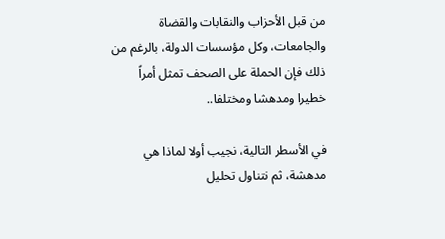من قبل الأحزاب والنقابات والقضاة والجامعات، وكل مؤسسات الدولة، بالرغم من ذلك فإن الحملة على الصحف تمثل أمراً خطيرا ومدهشا ومختلفا..

في الأسطر التالية، نجيب أولا لماذا هي مدهشة، ثم نتناول تحليل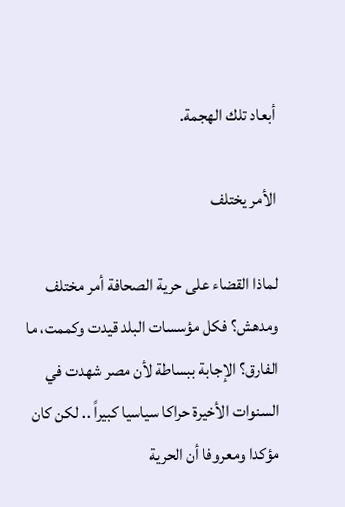أبعاد تلك الهجمة.

الأمر يختلف

لماذا القضاء على حرية الصحافة أمر مختلف ومدهش؟ فكل مؤسسات البلد قيدت وكممت، ما الفارق؟ الإجابة ببساطة لأن مصر شهدت في السنوات الأخيرة حراكا سياسيا كبيراً .. لكن كان مؤكدا ومعروفا أن الحرية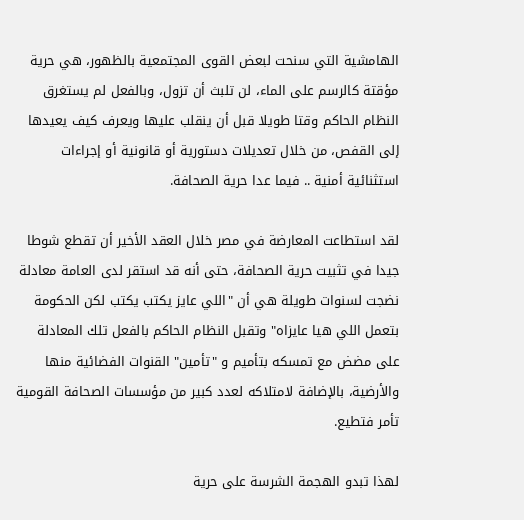الهامشية التي سنحت لبعض القوى المجتمعية بالظهور، هي حرية مؤقتة كالرسم على الماء، لن تلبث أن تزول، وبالفعل لم يستغرق النظام الحاكم وقتا طويلا قبل أن ينقلب عليها ويعرف كيف يعيدها إلى القفص، من خلال تعديلات دستورية أو قانونية أو إجراءات استثنائية أمنية .. فيما عدا حرية الصحافة.

لقد استطاعت المعارضة في مصر خلال العقد الأخير أن تقطع شوطا جيدا في تثبيت حرية الصحافة، حتى أنه قد استقر لدى العامة معادلة نضجت لسنوات طويلة هي أن "اللي عايز يكتب يكتب لكن الحكومة بتعمل اللي هيا عايزاه" وتقبل النظام الحاكم بالفعل تلك المعادلة على مضض مع تمسكه بتأميم و "تأمين" القنوات الفضائية منها والأرضية، بالإضافة لامتلاكه لعدد كبير من مؤسسات الصحافة القومية تأمر فتطيع.

لهذا تبدو الهجمة الشرسة على حرية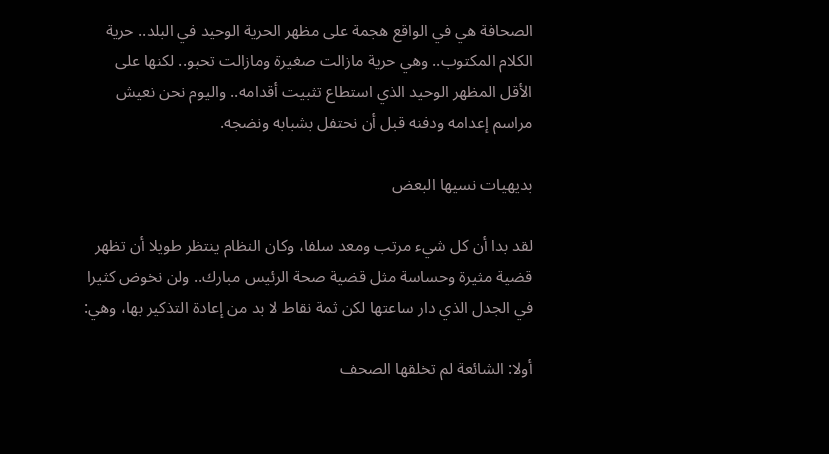الصحافة هي في الواقع هجمة على مظهر الحرية الوحيد في البلد.. حرية الكلام المكتوب.. وهي حرية مازالت صغيرة ومازالت تحبو.. لكنها على الأقل المظهر الوحيد الذي استطاع تثبيت أقدامه.. واليوم نحن نعيش مراسم إعدامه ودفنه قبل أن نحتفل بشبابه ونضجه.

بديهيات نسيها البعض

لقد بدا أن كل شيء مرتب ومعد سلفا، وكان النظام ينتظر طويلا أن تظهر قضية مثيرة وحساسة مثل قضية صحة الرئيس مبارك.. ولن نخوض كثيرا في الجدل الذي دار ساعتها لكن ثمة نقاط لا بد من إعادة التذكير بها، وهي:

أولا: الشائعة لم تخلقها الصحف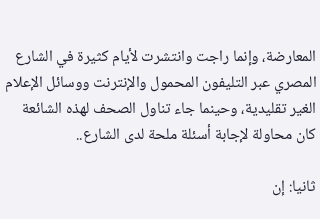المعارضة، وإنما راجت وانتشرت لأيام كثيرة في الشارع المصري عبر التليفون المحمول والإنترنت ووسائل الإعلام الغير تقليدية، وحينما جاء تناول الصحف لهذه الشائعة كان محاولة لإجابة أسئلة ملحة لدى الشارع..

ثانيا: إن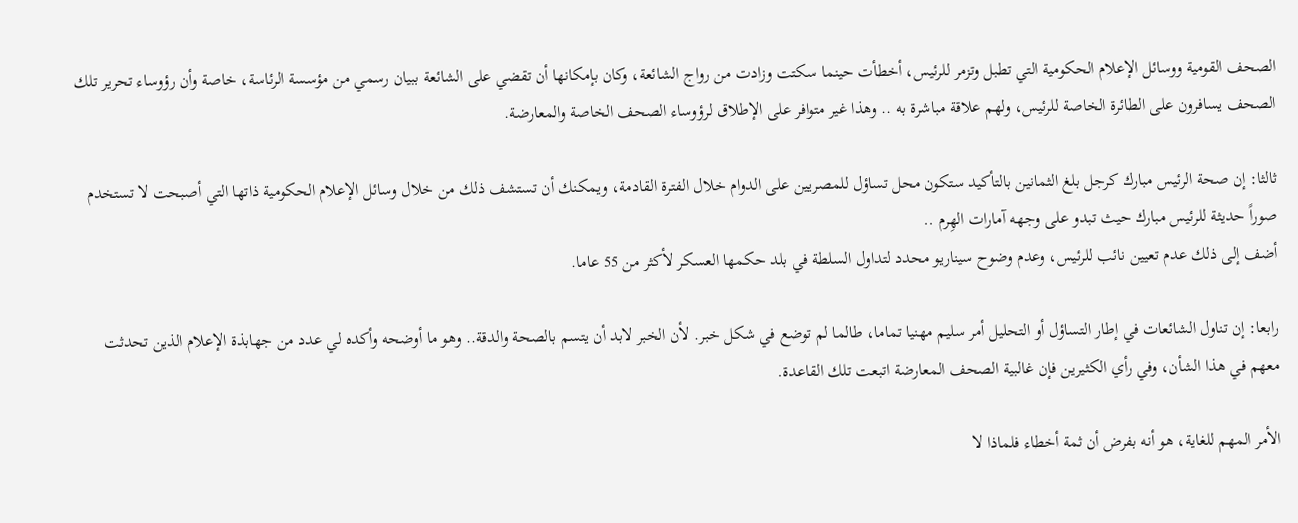الصحف القومية ووسائل الإعلام الحكومية التي تطبل وتزمر للرئيس، أخطأت حينما سكتت وزادت من رواج الشائعة، وكان بإمكانها أن تقضي على الشائعة ببيان رسمي من مؤسسة الرئاسة، خاصة وأن رؤوساء تحرير تلك الصحف يسافرون على الطائرة الخاصة للرئيس، ولهم علاقة مباشرة به .. وهذا غير متوافر على الإطلاق لرؤوساء الصحف الخاصة والمعارضة.

ثالثا: إن صحة الرئيس مبارك كرجل بلغ الثمانين بالتأكيد ستكون محل تساؤل للمصريين على الدوام خلال الفترة القادمة، ويمكنك أن تستشف ذلك من خلال وسائل الإعلام الحكومية ذاتها التي أصبحت لا تستخدم صوراً حديثة للرئيس مبارك حيث تبدو على وجهه آمارات الهِرم ..
أضف إلى ذلك عدم تعيين نائب للرئيس، وعدم وضوح سيناريو محدد لتداول السلطة في بلد حكمها العسكر لأكثر من 55 عاما.

رابعا: إن تناول الشائعات في إطار التساؤل أو التحليل أمر سليم مهنيا تماما، طالما لم توضع في شكل خبر. لأن الخبر لابد أن يتسم بالصحة والدقة.. وهو ما أوضحه وأكده لي عدد من جهابذة الإعلام الذين تحدثت معهم في هذا الشأن، وفي رأي الكثيرين فإن غالبية الصحف المعارضة اتبعت تلك القاعدة.

الأمر المهم للغاية، هو أنه بفرض أن ثمة أخطاء فلماذا لا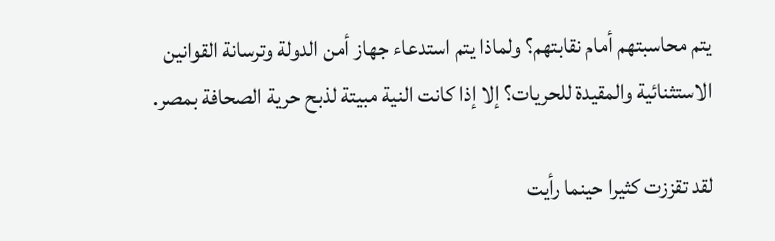يتم محاسبتهم أمام نقابتهم؟ ولماذا يتم استدعاء جهاز أمن الدولة وترسانة القوانين الاستثنائية والمقيدة للحريات؟ إلا إذا كانت النية مبيتة لذبح حرية الصحافة بمصر.

لقد تقززت كثيرا حينما رأيت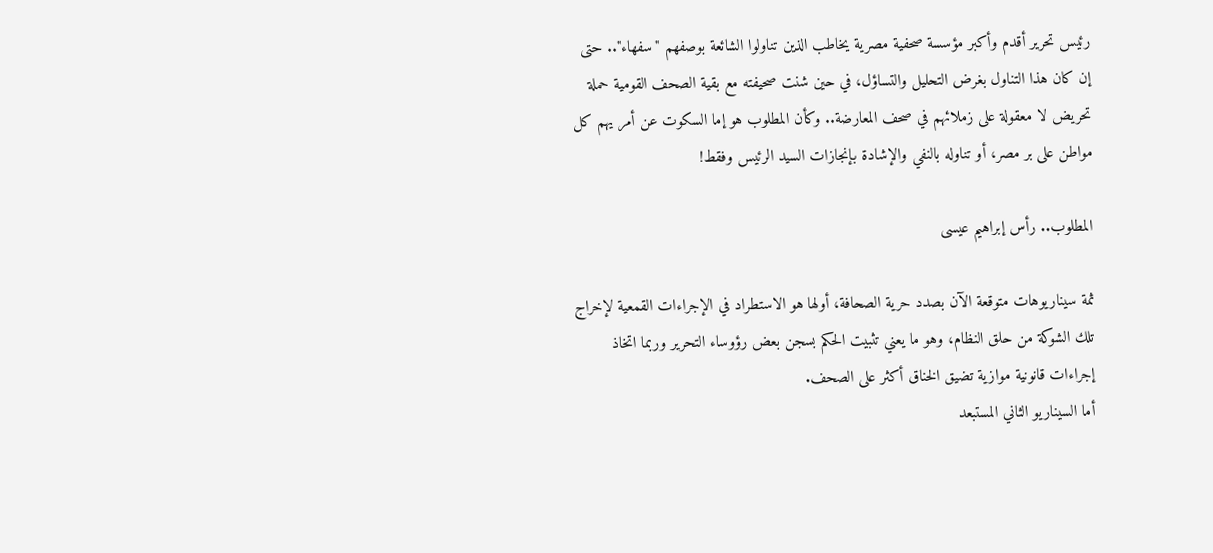رئيس تحرير أقدم وأكبر مؤسسة صحفية مصرية يخاطب الذين تناولوا الشائعة بوصفهم "سفهاء".. حتى إن كان هذا التناول بغرض التحليل والتساؤل، في حين شنت صحيفته مع بقية الصحف القومية حملة تحريض لا معقولة على زملائهم في صحف المعارضة.. وكأن المطلوب هو إما السكوت عن أمر يهم كل مواطن على بر مصر، أو تناوله بالنفي والإشادة بإنجازات السيد الرئيس وفقط!

المطلوب.. رأس إبراهيم عيسى

ثمة سيناريوهات متوقعة الآن بصدد حرية الصحافة، أولها هو الاستطراد في الإجراءات القمعية لإخراج تلك الشوكة من حلق النظام، وهو ما يعني تثبيت الحكم بسجن بعض رؤوساء التحرير وربما اتخاذ إجراءات قانونية موازية تضيق الخناق أكثر على الصحف.
أما السيناريو الثاني المستبعد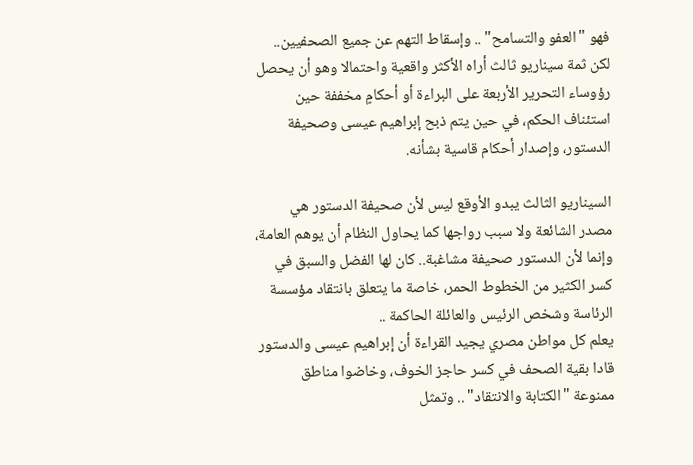فهو "العفو والتسامح" .. وإسقاط التهم عن جميع الصحفيين.. لكن ثمة سيناريو ثالث أراه الأكثر واقعية واحتمالا وهو أن يحصل رؤوساء التحرير الأربعة على البراءة أو أحكامٍ مخففة حين استئناف الحكم، في حين يتم ذبح إبراهيم عيسى وصحيفة الدستور، وإصدار أحكام قاسية بشأنه.

السيناريو الثالث يبدو الأوقع ليس لأن صحيفة الدستور هي مصدر الشائعة ولا سبب رواجها كما يحاول النظام أن يوهم العامة، وإنما لأن الدستور صحيفة مشاغبة.. كان لها الفضل والسبق في كسر الكثير من الخطوط الحمر، خاصة ما يتعلق بانتقاد مؤسسة الرئاسة وشخص الرئيس والعائلة الحاكمة ..
يعلم كل مواطن مصري يجيد القراءة أن إبراهيم عيسى والدستور قادا بقية الصحف في كسر حاجز الخوف، وخاضوا مناطق ممنوعة "الكتابة والانتقاد" .. وتمثل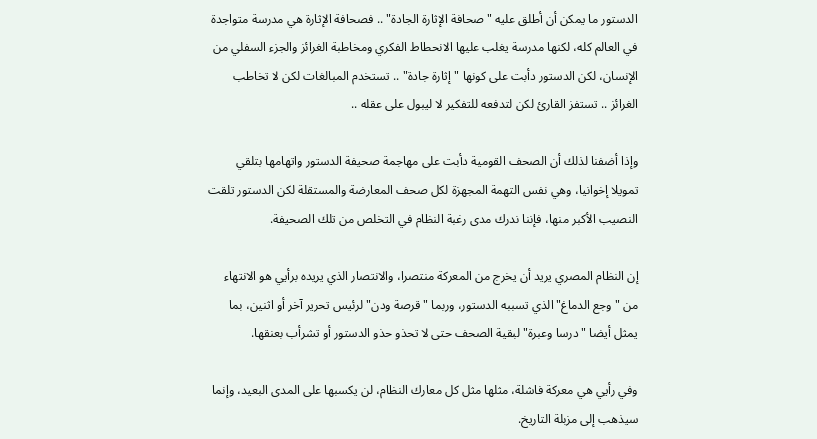الدستور ما يمكن أن أطلق عليه "صحافة الإثارة الجادة" .. فصحافة الإثارة هي مدرسة متواجدة في العالم كله، لكنها مدرسة يغلب عليها الانحطاط الفكري ومخاطبة الغرائز والجزء السفلي من الإنسان، لكن الدستور دأبت على كونها "إثارة جادة" .. تستخدم المبالغات لكن لا تخاطب الغرائز .. تستفز القارئ لكن لتدفعه للتفكير لا ليبول على عقله ..

وإذا أضفنا لذلك أن الصحف القومية دأبت على مهاجمة صحيفة الدستور واتهامها بتلقي تمويلا إخوانيا، وهي نفس التهمة المجهزة لكل صحف المعارضة والمستقلة لكن الدستور تلقت النصيب الأكبر منها، فإننا ندرك مدى رغبة النظام في التخلص من تلك الصحيفة.

إن النظام المصري يريد أن يخرج من المعركة منتصرا، والانتصار الذي يريده برأيي هو الانتهاء من "وجع الدماغ" الذي تسببه الدستور، وربما "قرصة ودن" لرئيس تحرير آخر أو اثنين، بما يمثل أيضا "درسا وعبرة" لبقية الصحف حتى لا تحذو حذو الدستور أو تشرأب بعنقها.

وفي رأيي هي معركة فاشلة، مثلها مثل كل معارك النظام، لن يكسبها على المدى البعيد، وإنما سيذهب إلى مزبلة التاريخ.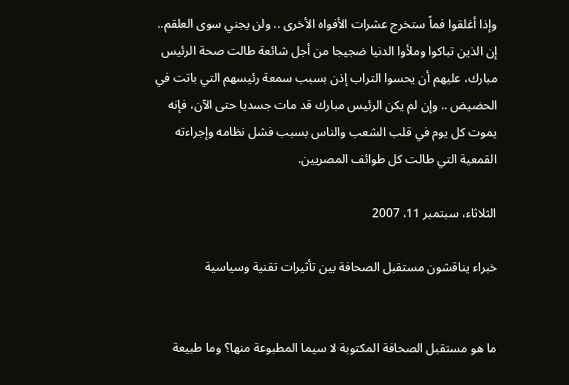وإذا أغلقوا فماً ستخرج عشرات الأفواه الأخرى .. ولن يجني سوى العلقم.. إن الذين تباكوا وملأوا الدنيا ضجيجا من أجل شائعة طالت صحة الرئيس مبارك، عليهم أن يحسوا التراب إذن بسبب سمعة رئيسهم التي باتت في الحضيض .. وإن لم يكن الرئيس مبارك قد مات جسديا حتى الآن، فإنه يموت كل يوم في قلب الشعب والناس بسبب فشل نظامه وإجراءته القمعية التي طالت كل طوائف المصريين.

الثلاثاء، سبتمبر 11، 2007

خبراء يناقشون مستقبل الصحافة بين تأثيرات تقنية وسياسية


ما هو مستقبل الصحافة المكتوبة لا سيما المطبوعة منها؟ وما طبيعة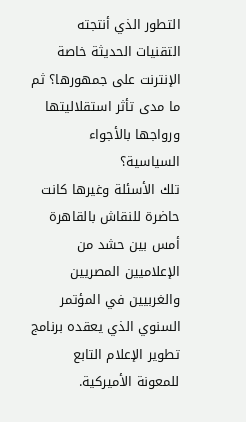التطور الذي أنتجته التقنيات الحديثة خاصة الإنترنت على جمهورها؟ ثم ما مدى تأثر استقلاليتها ورواجها بالأجواء السياسية؟
تلك الأسئلة وغيرها كانت حاضرة للنقاش بالقاهرة أمس بين حشد من الإعلاميين المصريين والغربيين في المؤتمر السنوي الذي يعقده برنامج تطوير الإعلام التابع للمعونة الأميركية.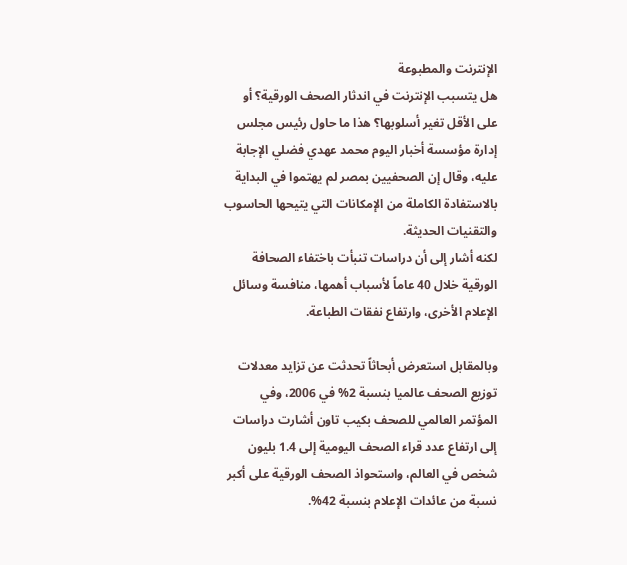الإنترنت والمطبوعة
هل يتسبب الإنترنت في اندثار الصحف الورقية؟ أو على الأقل تغير أسلوبها؟ هذا ما حاول رئيس مجلس إدارة مؤسسة أخبار اليوم محمد عهدي فضلي الإجابة عليه، وقال إن الصحفيين بمصر لم يهتموا في البداية بالاستفادة الكاملة من الإمكانات التي يتيحها الحاسوب والتقنيات الحديثة.
لكنه أشار إلى أن دراسات تنبأت باختفاء الصحافة الورقية خلال 40 عاماً لأسباب أهمها، منافسة وسائل الإعلام الأخرى، وارتفاع نفقات الطباعة.

وبالمقابل استعرض أبحاثاً تحدثت عن تزايد معدلات توزيع الصحف عالميا بنسبة 2% في 2006، وفي المؤتمر العالمي للصحف بكيب تاون أشارت دراسات إلى ارتفاع عدد قراء الصحف اليومية إلى 1.4 بليون شخص في العالم، واستحواذ الصحف الورقية على أكبر نسبة من عائدات الإعلام بنسبة 42%.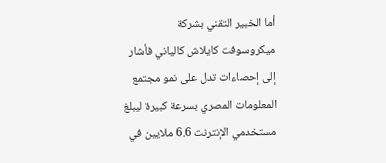أما الخبير التقني بشركة ميكروسوفت كايلاش كالياني فأشار إلى إحصاءات تدل على نمو مجتمع المعلومات المصري بسرعة كبيرة ليبلغ مستخدمي الإنترنت 6.6 ملايين في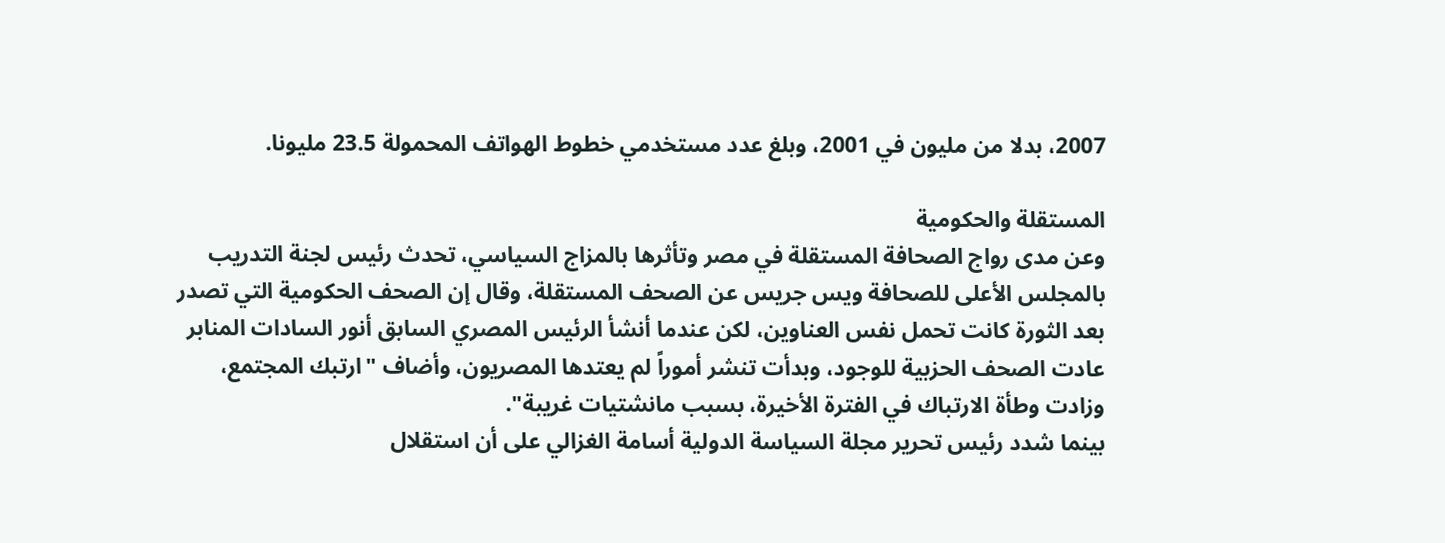2007، بدلا من مليون في 2001، وبلغ عدد مستخدمي خطوط الهواتف المحمولة 23.5 مليونا.

المستقلة والحكومية
وعن مدى رواج الصحافة المستقلة في مصر وتأثرها بالمزاج السياسي، تحدث رئيس لجنة التدريب بالمجلس الأعلى للصحافة ويس جريس عن الصحف المستقلة، وقال إن الصحف الحكومية التي تصدر بعد الثورة كانت تحمل نفس العناوين، لكن عندما أنشأ الرئيس المصري السابق أنور السادات المنابر عادت الصحف الحزبية للوجود، وبدأت تنشر أموراً لم يعتدها المصريون، وأضاف "ارتبك المجتمع، وزادت وطأة الارتباك في الفترة الأخيرة، بسبب مانشتيات غريبة".
بينما شدد رئيس تحرير مجلة السياسة الدولية أسامة الغزالي على أن استقلال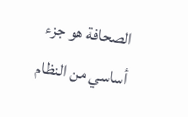الصحافة هو جزء أساسي من النظام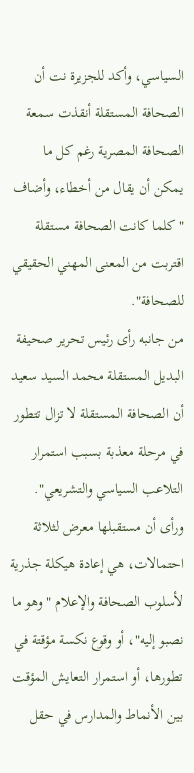السياسي، وأكد للجزيرة نت أن الصحافة المستقلة أنقذت سمعة الصحافة المصرية رغم كل ما يمكن أن يقال من أخطاء، وأضاف "كلما كانت الصحافة مستقلة اقتربت من المعنى المهني الحقيقي للصحافة".
من جانبه رأى رئيس تحرير صحيفة البديل المستقلة محمد السيد سعيد أن الصحافة المستقلة لا تزال تتطور في مرحلة معذبة بسبب استمرار التلاعب السياسي والتشريعي".
ورأى أن مستقبلها معرض لثلاثة احتمالات، هي إعادة هيكلة جذرية لأسلوب الصحافة والإعلام "وهو ما نصبو إليه"، أو وقوع نكسة مؤقتة في تطورها، أو استمرار التعايش المؤقت بين الأنماط والمدارس في حقل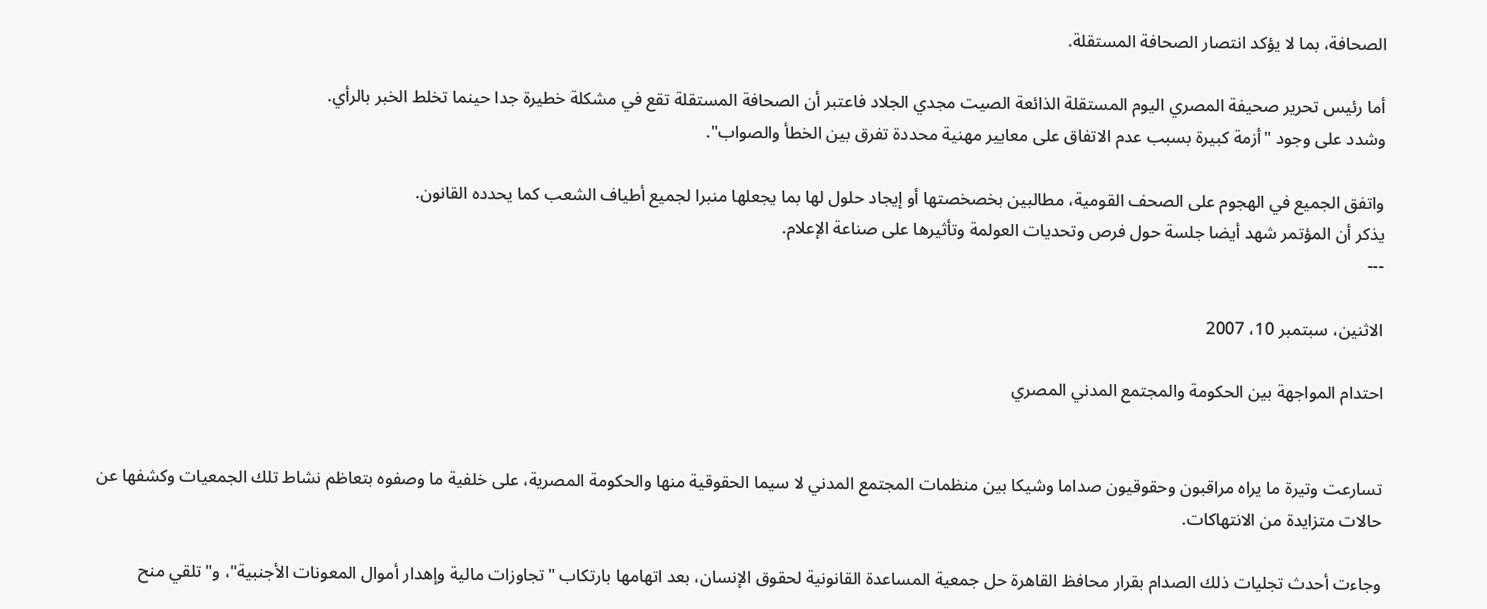الصحافة، بما لا يؤكد انتصار الصحافة المستقلة.

أما رئيس تحرير صحيفة المصري اليوم المستقلة الذائعة الصيت مجدي الجلاد فاعتبر أن الصحافة المستقلة تقع في مشكلة خطيرة جدا حينما تخلط الخبر بالرأي.
وشدد على وجود "أزمة كبيرة بسبب عدم الاتفاق على معايير مهنية محددة تفرق بين الخطأ والصواب".

واتفق الجميع في الهجوم على الصحف القومية، مطالبين بخصخصتها أو إيجاد حلول لها بما يجعلها منبرا لجميع أطياف الشعب كما يحدده القانون.
يذكر أن المؤتمر شهد أيضا جلسة حول فرص وتحديات العولمة وتأثيرها على صناعة الإعلام.
---

الاثنين، سبتمبر 10، 2007

احتدام المواجهة بين الحكومة والمجتمع المدني المصري


تسارعت وتيرة ما يراه مراقبون وحقوقيون صداما وشيكا بين منظمات المجتمع المدني لا سيما الحقوقية منها والحكومة المصرية، على خلفية ما وصفوه بتعاظم نشاط تلك الجمعيات وكشفها عن حالات متزايدة من الانتهاكات.

وجاءت أحدث تجليات ذلك الصدام بقرار محافظ القاهرة حل جمعية المساعدة القانونية لحقوق الإنسان، بعد اتهامها بارتكاب "تجاوزات مالية وإهدار أموال المعونات الأجنبية"، و"تلقي منح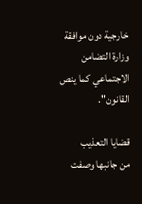خارجية دون موافقة وزارة التضامن الاجتماعي كما ينص القانون".

قضايا التعذيب
من جانبها وصفت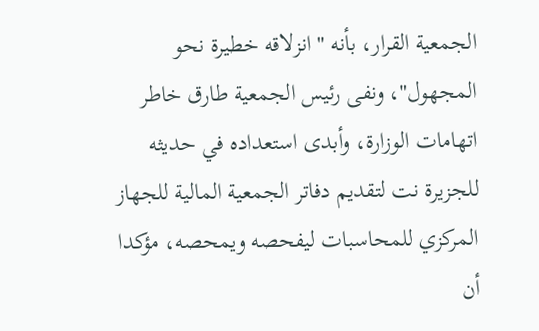الجمعية القرار، بأنه "انزلاقه خطيرة نحو المجهول"، ونفى رئيس الجمعية طارق خاطر اتهامات الوزارة، وأبدى استعداده في حديثه للجزيرة نت لتقديم دفاتر الجمعية المالية للجهاز المركزي للمحاسبات ليفحصه ويمحصه، مؤكدا أن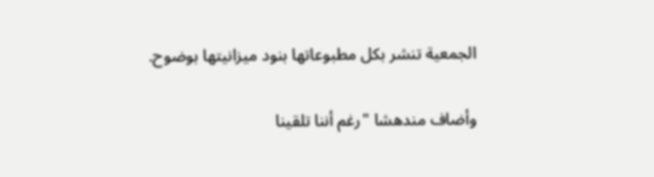الجمعية تنشر بكل مطبوعاتها بنود ميزانيتها بوضوح.

وأضاف مندهشا "رغم أننا تلقينا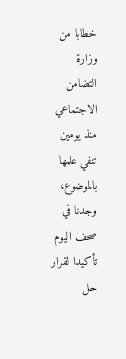خطابا من وزارة التضامن الاجتماعي منذ يومين تنفي علمها بالموضوع، وجدنا في صحف اليوم تأكيدا لقرار حل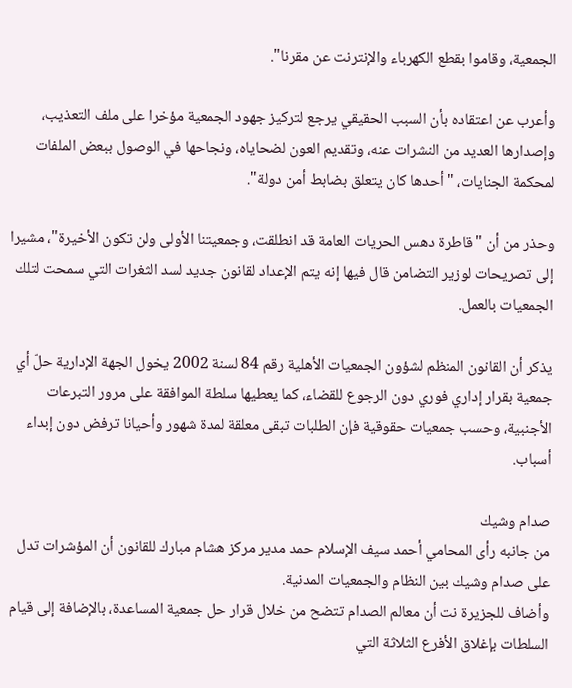الجمعية، وقاموا بقطع الكهرباء والإنترنت عن مقرنا".

وأعرب عن اعتقاده بأن السبب الحقيقي يرجع لتركيز جهود الجمعية مؤخرا على ملف التعذيب، وإصدارها العديد من النشرات عنه، وتقديم العون لضحاياه، ونجاحها في الوصول ببعض الملفات لمحكمة الجنايات، "أحدها كان يتعلق بضابط أمن دولة".

وحذر من أن "قاطرة دهس الحريات العامة قد انطلقت، وجمعيتنا الأولى ولن تكون الأخيرة"، مشيرا إلى تصريحات لوزير التضامن قال فيها إنه يتم الإعداد لقانون جديد لسد الثغرات التي سمحت لتلك الجمعيات بالعمل.

يذكر أن القانون المنظم لشؤون الجمعيات الأهلية رقم 84 لسنة 2002 يخول الجهة الإدارية حلّ أي جمعية بقرار إداري فوري دون الرجوع للقضاء، كما يعطيها سلطة الموافقة على مرور التبرعات الأجنبية، وحسب جمعيات حقوقية فإن الطلبات تبقى معلقة لمدة شهور وأحيانا ترفض دون إبداء أسباب.

صدام وشيك
من جانبه رأى المحامي أحمد سيف الإسلام حمد مدير مركز هشام مبارك للقانون أن المؤشرات تدل على صدام وشيك بين النظام والجمعيات المدنية.
وأضاف للجزيرة نت أن معالم الصدام تتضح من خلال قرار حل جمعية المساعدة، بالإضافة إلى قيام السلطات بإغلاق الأفرع الثلاثة التي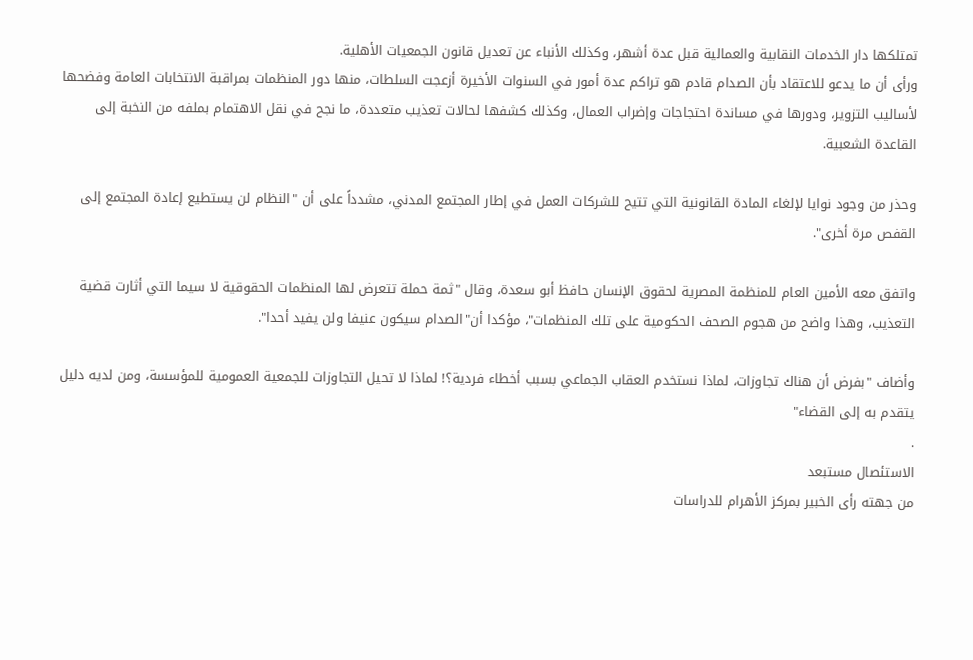تمتلكها دار الخدمات النقابية والعمالية قبل عدة أشهر، وكذلك الأنباء عن تعديل قانون الجمعيات الأهلية.
ورأى أن ما يدعو للاعتقاد بأن الصدام قادم هو تراكم عدة أمور في السنوات الأخيرة أزعجت السلطات، منها دور المنظمات بمراقبة الانتخابات العامة وفضحها لأساليب التزوير، ودورها في مساندة احتجاجات وإضراب العمال، وكذلك كشفها لحالات تعذيب متعددة، ما نجح في نقل الاهتمام بملفه من النخبة إلى القاعدة الشعبية.

وحذر من وجود نوايا لإلغاء المادة القانونية التي تتيح للشركات العمل في إطار المجتمع المدني، مشدداً على أن "النظام لن يستطيع إعادة المجتمع إلى القفص مرة أخرى".

واتفق معه الأمين العام للمنظمة المصرية لحقوق الإنسان حافظ أبو سعدة، وقال "ثمة حملة تتعرض لها المنظمات الحقوقية لا سيما التي أثارت قضية التعذيب، وهذا واضح من هجوم الصحف الحكومية على تلك المنظمات"، مؤكدا أن"الصدام سيكون عنيفا ولن يفيد أحدا".

وأضاف "بفرض أن هناك تجاوزات، لماذا نستخدم العقاب الجماعي بسبب أخطاء فردية؟! لماذا لا تحيل التجاوزات للجمعية العمومية للمؤسسة، ومن لديه دليل يتقدم به إلى القضاء"
.
الاستئصال مستبعد
من جهته رأى الخبير بمركز الأهرام للدراسات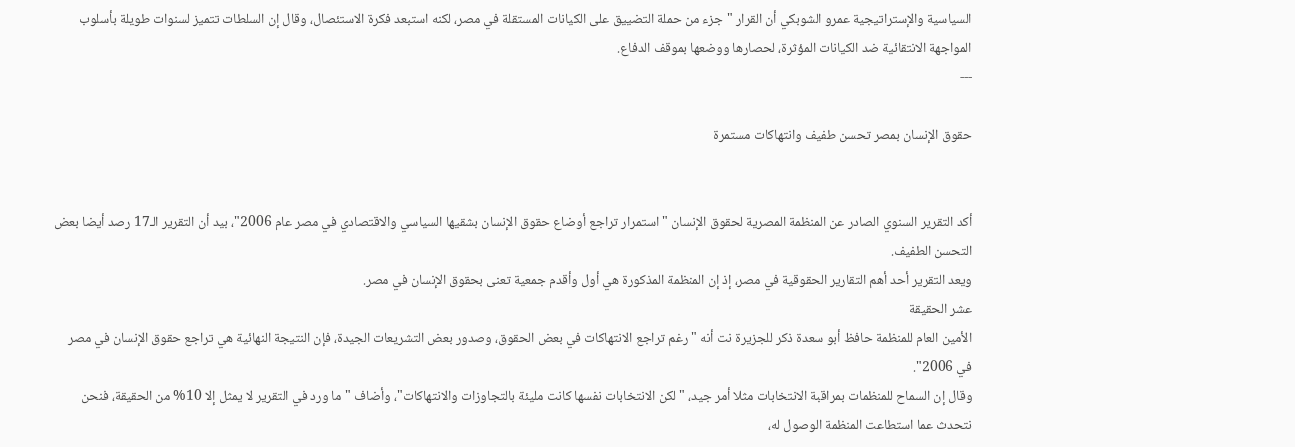السياسية والإستراتيجية عمرو الشوبكي أن القرار "جزء من حملة التضييق على الكيانات المستقلة في مصر، لكنه استبعد فكرة الاستئصال، وقال إن السلطات تتميز لسنوات طويلة بأسلوب المواجهة الانتقائية ضد الكيانات المؤثرة، لحصارها ووضعها بموقف الدفاع.
---

حقوق الإنسان بمصر تحسن طفيف وانتهاكات مستمرة


أكد التقرير السنوي الصادر عن المنظمة المصرية لحقوق الإنسان "استمرار تراجع أوضاع حقوق الإنسان بشقيها السياسي والاقتصادي في مصر عام 2006"، بيد أن التقرير الـ17 رصد أيضا بعض التحسن الطفيف.
ويعد التقرير أحد أهم التقارير الحقوقية في مصر، إذ إن المنظمة المذكورة هي أول وأقدم جمعية تعنى بحقوق الإنسان في مصر.
عشر الحقيقة
الأمين العام للمنظمة حافظ أبو سعدة ذكر للجزيرة نت أنه "رغم تراجع الانتهاكات في بعض الحقوق، وصدور بعض التشريعات الجيدة، فإن النتيجة النهائية هي تراجع حقوق الإنسان في مصر في 2006".
وقال إن السماح للمنظمات بمراقبة الانتخابات مثلا أمر جيد، "لكن الانتخابات نفسها كانت مليئة بالتجاوزات والانتهاكات"، وأضاف "ما ورد في التقرير لا يمثل إلا 10% من الحقيقة، فنحن نتحدث عما استطاعت المنظمة الوصول له،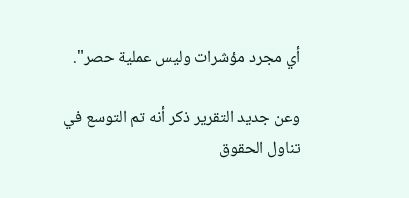أي مجرد مؤشرات وليس عملية حصر".

وعن جديد التقرير ذكر أنه تم التوسع في تناول الحقوق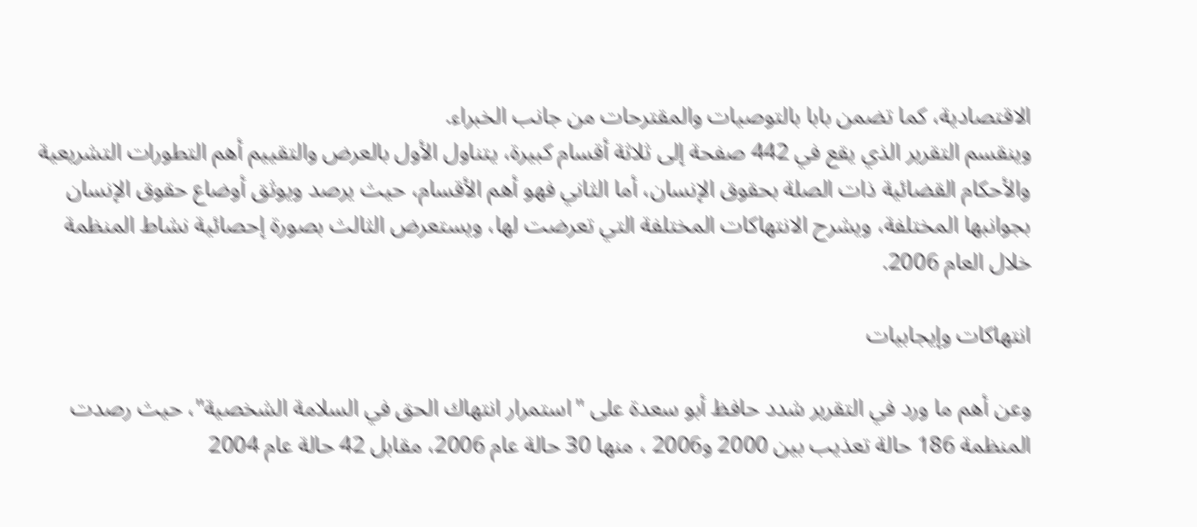الاقتصادية، كما تضمن بابا بالتوصيات والمقترحات من جانب الخبراء.
وينقسم التقرير الذي يقع في 442 صفحة إلى ثلاثة أقسام كبيرة، يتناول الأول بالعرض والتقييم أهم التطورات التشريعية والأحكام القضائية ذات الصلة بحقوق الإنسان، أما الثاني فهو أهم الأقسام، حيث يرصد ويوثق أوضاع حقوق الإنسان بجوانبها المختلفة، ويشرح الانتهاكات المختلفة التي تعرضت لها، ويستعرض الثالث بصورة إحصائية نشاط المنظمة خلال العام 2006.

انتهاكات وإيجابيات

وعن أهم ما ورد في التقرير شدد حافظ أبو سعدة على "استمرار انتهاك الحق في السلامة الشخصية"، حيث رصدت المنظمة 186 حالة تعذيب بين 2000 و2006 ، منها 30 حالة عام 2006، مقابل 42 حالة عام 2004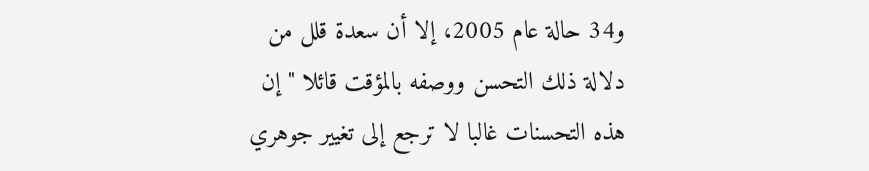و34 حالة عام 2005، إلا أن سعدة قلل من دلالة ذلك التحسن ووصفه بالمؤقت قائلا "إن هذه التحسنات غالبا لا ترجع إلى تغيير جوهري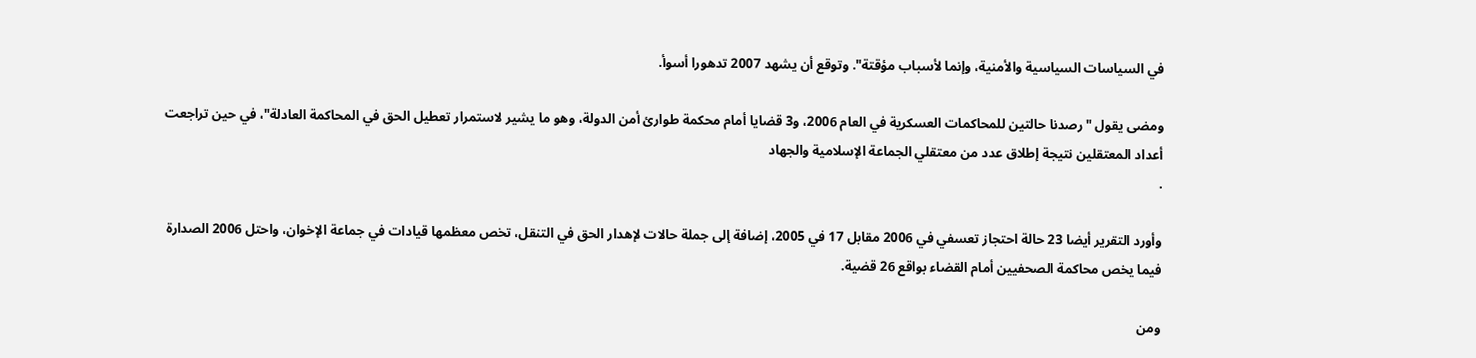في السياسات السياسية والأمنية، وإنما لأسباب مؤقتة". وتوقع أن يشهد 2007 تدهورا أسوأ.

ومضى يقول "رصدنا حالتين للمحاكمات العسكرية في العام 2006، و3 قضايا أمام محكمة طوارئ أمن الدولة، وهو ما يشير لاستمرار تعطيل الحق في المحاكمة العادلة"، في حين تراجعت أعداد المعتقلين نتيجة إطلاق عدد من معتقلي الجماعة الإسلامية والجهاد
.

وأورد التقرير أيضا 23 حالة احتجاز تعسفي في 2006 مقابل 17 في 2005، إضافة إلى جملة حالات لإهدار الحق في التنقل، تخص معظمها قيادات في جماعة الإخوان، واحتل 2006 الصدارة فيما يخص محاكمة الصحفيين أمام القضاء بواقع 26 قضية.

ومن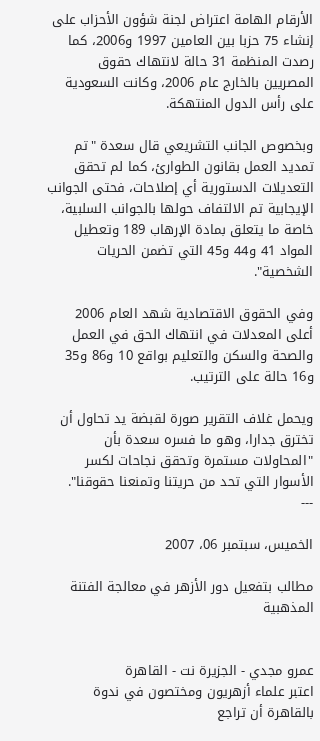الأرقام الهامة اعتراض لجنة شؤون الأحزاب على إنشاء 75 حزبا بين العامين 1997 و2006، كما رصدت المنظمة 31 حالة لانتهاك حقوق المصريين بالخارج عام 2006، وكانت السعودية على رأس الدول المنتهكة.

وبخصوص الجانب التشريعي قال سعدة "تم تمديد العمل بقانون الطوارئ، كما لم تحقق التعديلات الدستورية أي إصلاحات، فحتى الجوانب الإيجابية تم الالتفاف حولها بالجوانب السلبية، خاصة ما يتعلق بمادة الإرهاب 189 وتعطيل المواد 41 و44 و45 التي تضمن الحريات الشخصية".

وفي الحقوق الاقتصادية شهد العام 2006 أعلى المعدلات في انتهاك الحق في العمل والصحة والسكن والتعليم بواقع 10 و86 و35 و16 حالة على الترتيب.

ويحمل غلاف التقرير صورة لقبضة يد تحاول أن تخترق جدارا، وهو ما فسره سعدة بأن "المحاولات مستمرة وتحقق نجاحات لكسر الأسوار التي تحد من حريتنا وتمنعنا حقوقنا".
---

الخميس، سبتمبر 06، 2007

مطالب بتفعيل دور الأزهر في معالجة الفتنة المذهبية


عمرو مجدي - الجزيرة نت - القاهرة
اعتبر علماء أزهريون ومختصون في ندوة بالقاهرة أن تراجع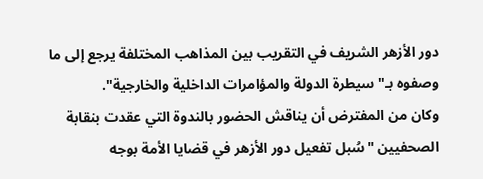دور الأزهر الشريف في التقريب بين المذاهب المختلفة يرجع إلى ما وصفوه بـ"سيطرة الدولة والمؤامرات الداخلية والخارجية".
وكان من المفترض أن يناقش الحضور بالندوة التي عقدت بنقابة الصحفيين "سُبل تفعيل دور الأزهر في قضايا الأمة بوجه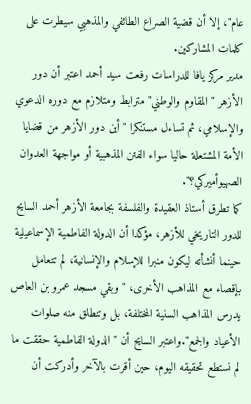عام"، إلا أن قضية الصراع الطائفي والمذهبي سيطرت على كلمات المشاركين.
مدير مركز يافا للدراسات رفعت سيد أحمد اعتبر أن دور الأزهر "المقاوم والوطني" مترابط ومتلازم مع دوره الدعوي والإسلامي، ثم تساءل مستنكرا "أين دور الأزهر من قضايا الأمة المشتعلة حاليا سواء الفتن المذهبية أو مواجهة العدوان الصهيوأميركي؟".
كما تطرق أستاذ العقيدة والفلسفة بجامعة الأزهر أحمد السايح للدور التاريخي للأزهر، مؤكدا أن الدولة الفاطمية الإسماعيلية حينما أنشأته ليكون منبرا للإسلام والإنسانية، لم تتعامل بإقصاء مع المذاهب الأخرى، "وبقي مسجد عمرو بن العاص يدرس المذاهب السنية المختلفة، بل وتنطلق منه صلوات الأعياد والجمع".واعتبر السايح أن "الدولة الفاطمية حققت ما لم نستطع تحقيقه اليوم، حين أقرت بالآخر وأدركت أن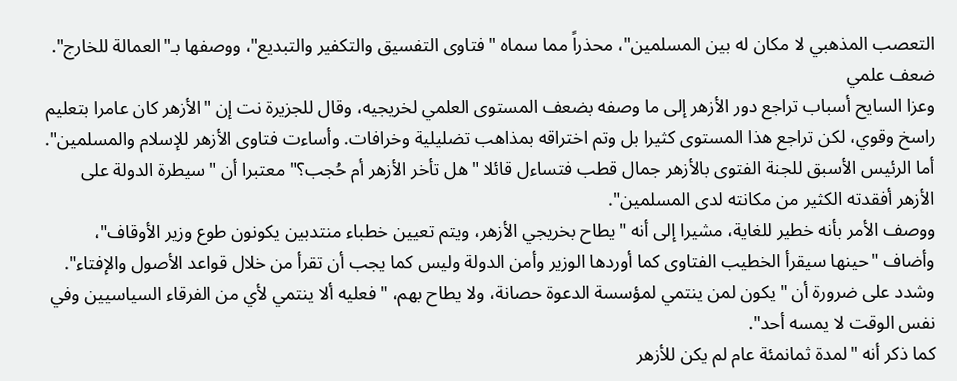التعصب المذهبي لا مكان له بين المسلمين"، محذراً مما سماه "فتاوى التفسيق والتكفير والتبديع"، ووصفها بـ"العمالة للخارج".
ضعف علمي
وعزا السايح أسباب تراجع دور الأزهر إلى ما وصفه بضعف المستوى العلمي لخريجيه، وقال للجزيرة نت إن "الأزهر كان عامرا بتعليم راسخ وقوي، لكن تراجع هذا المستوى كثيرا بل وتم اختراقه بمذاهب تضليلية وخرافات. وأساءت فتاوى الأزهر للإسلام والمسلمين".
أما الرئيس الأسبق للجنة الفتوى بالأزهر جمال قطب فتساءل قائلا "هل تأخر الأزهر أم حُجب؟" معتبرا أن "سيطرة الدولة على الأزهر أفقدته الكثير من مكانته لدى المسلمين".
ووصف الأمر بأنه خطير للغاية، مشيرا إلى أنه "يطاح بخريجي الأزهر، ويتم تعيين خطباء منتدبين يكونون طوع وزير الأوقاف"، وأضاف "حينها سيقرأ الخطيب الفتاوى كما أوردها الوزير وأمن الدولة وليس كما يجب أن تقرأ من خلال قواعد الأصول والإفتاء".
وشدد على ضرورة أن "يكون لمن ينتمي لمؤسسة الدعوة حصانة، ولا يطاح بهم، "فعليه ألا ينتمي لأي من الفرقاء السياسيين وفي نفس الوقت لا يمسه أحد".
كما ذكر أنه "لمدة ثمانمئة عام لم يكن للأزهر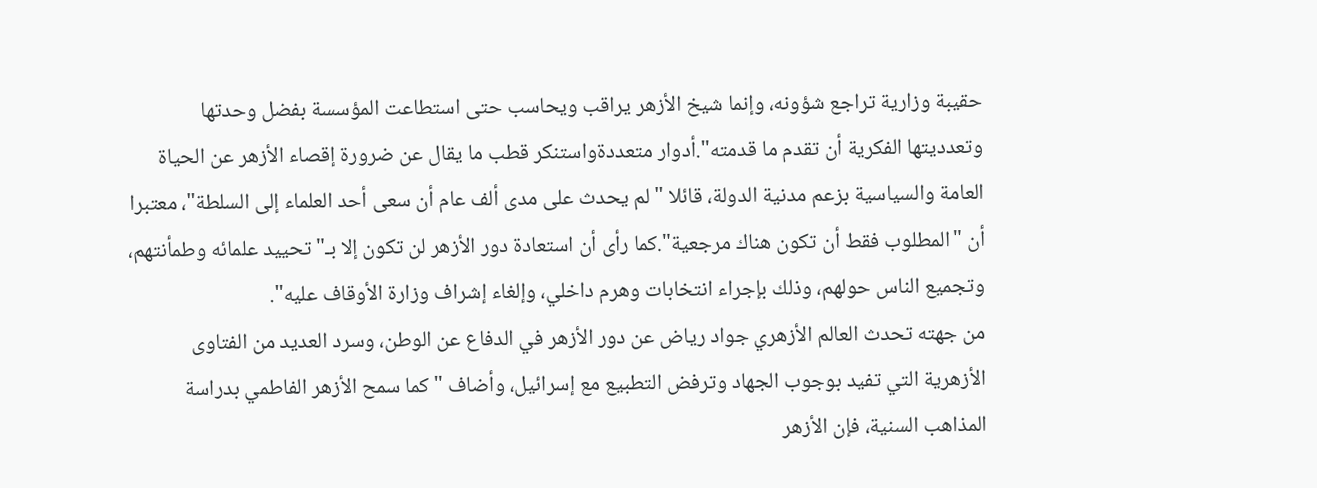حقيبة وزارية تراجع شؤونه، وإنما شيخ الأزهر يراقب ويحاسب حتى استطاعت المؤسسة بفضل وحدتها وتعدديتها الفكرية أن تقدم ما قدمته".أدوار متعددةواستنكر قطب ما يقال عن ضرورة إقصاء الأزهر عن الحياة العامة والسياسية بزعم مدنية الدولة، قائلا "لم يحدث على مدى ألف عام أن سعى أحد العلماء إلى السلطة"، معتبرا أن "المطلوب فقط أن تكون هناك مرجعية".كما رأى أن استعادة دور الأزهر لن تكون إلا بـ"تحييد علمائه وطمأنتهم، وتجميع الناس حولهم، وذلك بإجراء انتخابات وهرم داخلي، وإلغاء إشراف وزارة الأوقاف عليه".
من جهته تحدث العالم الأزهري جواد رياض عن دور الأزهر في الدفاع عن الوطن، وسرد العديد من الفتاوى الأزهرية التي تفيد بوجوب الجهاد وترفض التطبيع مع إسرائيل، وأضاف "كما سمح الأزهر الفاطمي بدراسة المذاهب السنية، فإن الأزهر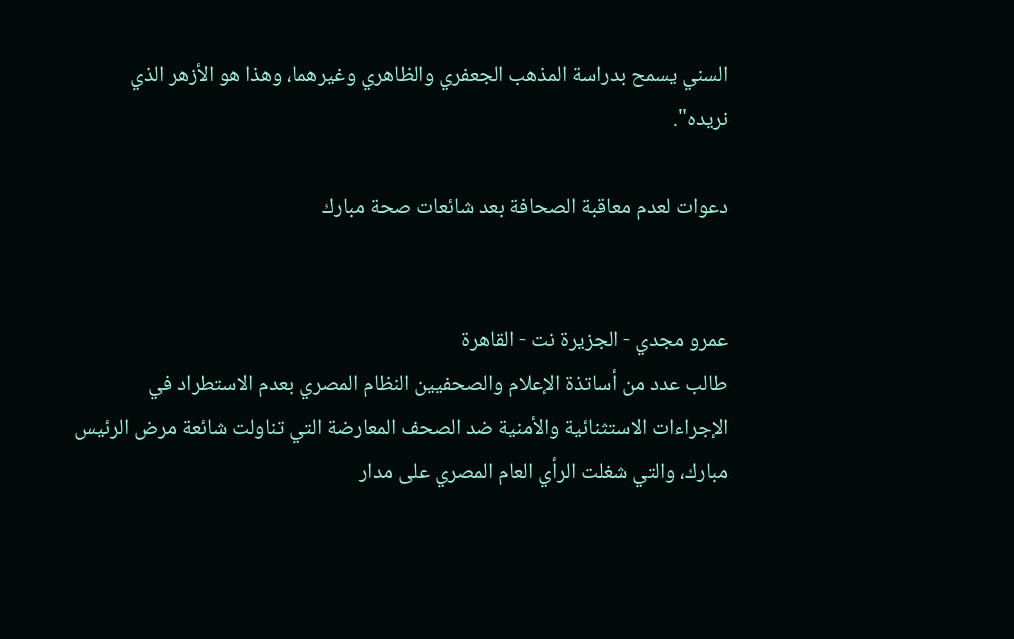السني يسمح بدراسة المذهب الجعفري والظاهري وغيرهما، وهذا هو الأزهر الذي نريده".

دعوات لعدم معاقبة الصحافة بعد شائعات صحة مبارك


عمرو مجدي - الجزيرة نت - القاهرة
طالب عدد من أساتذة الإعلام والصحفيين النظام المصري بعدم الاستطراد في الإجراءات الاستثنائية والأمنية ضد الصحف المعارضة التي تناولت شائعة مرض الرئيس مبارك، والتي شغلت الرأي العام المصري على مدار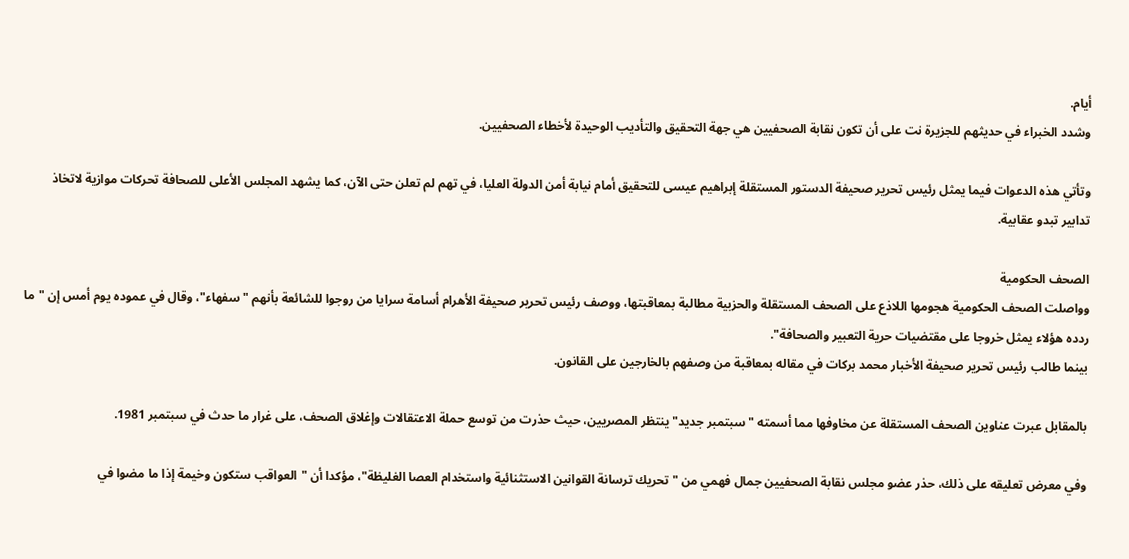أيام.
وشدد الخبراء في حديثهم للجزيرة نت على أن تكون نقابة الصحفيين هي جهة التحقيق والتأديب الوحيدة لأخطاء الصحفيين.

وتأتي هذه الدعوات فيما يمثل رئيس تحرير صحيفة الدستور المستقلة إبراهيم عيسى للتحقيق أمام نيابة أمن الدولة العليا، في تهم لم تعلن حتى الآن، كما يشهد المجلس الأعلى للصحافة تحركات موازية لاتخاذ تدابير تبدو عقابية.

الصحف الحكومية
وواصلت الصحف الحكومية هجومها اللاذع على الصحف المستقلة والحزبية مطالبة بمعاقبتها، ووصف رئيس تحرير صحيفة الأهرام أسامة سرايا من روجوا للشائعة بأنهم "سفهاء"، وقال في عموده يوم أمس إن "ما ردده هؤلاء يمثل خروجا على مقتضيات حرية التعبير والصحافة".
بينما طالب رئيس تحرير صحيفة الأخبار محمد بركات في مقاله بمعاقبة من وصفهم بالخارجين على القانون.

بالمقابل عبرت عناوين الصحف المستقلة عن مخاوفها مما أسمته "سبتمبر جديد" ينتظر المصريين، حيث حذرت من توسع حملة الاعتقالات وإغلاق الصحف، على غرار ما حدث في سبتمبر 1981.

وفي معرض تعليقه على ذلك، حذر عضو مجلس نقابة الصحفيين جمال فهمي من "تحريك ترسانة القوانين الاستثنائية واستخدام العصا الغليظة"، مؤكدا أن "العواقب ستكون وخيمة إذا ما مضوا في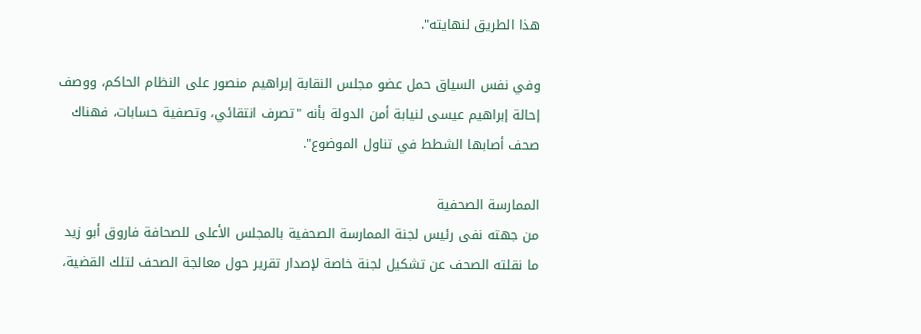هذا الطريق لنهايته".

وفي نفس السياق حمل عضو مجلس النقابة إبراهيم منصور على النظام الحاكم، ووصف إحالة إبراهيم عيسى لنيابة أمن الدولة بأنه "تصرف انتقائي، وتصفية حسابات، فهناك صحف أصابها الشطط في تناول الموضوع".

الممارسة الصحفية
من جهته نفى رئيس لجنة الممارسة الصحفية بالمجلس الأعلى للصحافة فاروق أبو زيد ما نقلته الصحف عن تشكيل لجنة خاصة لإصدار تقرير حول معالجة الصحف لتلك القضية،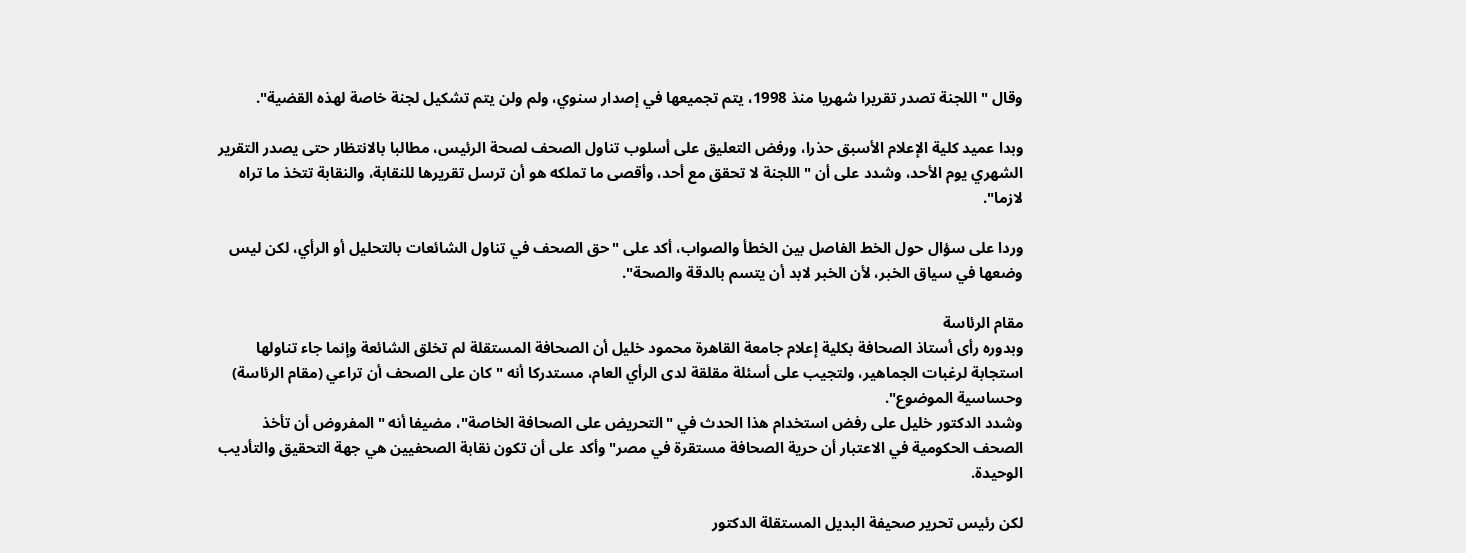وقال "اللجنة تصدر تقريرا شهريا منذ 1998، يتم تجميعها في إصدار سنوي، ولم ولن يتم تشكيل لجنة خاصة لهذه القضية".

وبدا عميد كلية الإعلام الأسبق حذرا، ورفض التعليق على أسلوب تناول الصحف لصحة الرئيس، مطالبا بالانتظار حتى يصدر التقرير الشهري يوم الأحد، وشدد على أن "اللجنة لا تحقق مع أحد، وأقصى ما تملكه هو أن ترسل تقريرها للنقابة، والنقابة تتخذ ما تراه لازما".

وردا على سؤال حول الخط الفاصل بين الخطأ والصواب، أكد على "حق الصحف في تناول الشائعات بالتحليل أو الرأي، لكن ليس وضعها في سياق الخبر، لأن الخبر لابد أن يتسم بالدقة والصحة".

مقام الرئاسة
وبدوره رأى أستاذ الصحافة بكلية إعلام جامعة القاهرة محمود خليل أن الصحافة المستقلة لم تخلق الشائعة وإنما جاء تناولها استجابة لرغبات الجماهير، ولتجيب على أسئلة مقلقة لدى الرأي العام، مستدركا أنه "كان على الصحف أن تراعي (مقام الرئاسة) وحساسية الموضوع".
وشدد الدكتور خليل على رفض استخدام هذا الحدث في "التحريض على الصحافة الخاصة"، مضيفا أنه "المفروض أن تأخذ الصحف الحكومية في الاعتبار أن حرية الصحافة مستقرة في مصر" وأكد على أن تكون نقابة الصحفيين هي جهة التحقيق والتأديب الوحيدة.

لكن رئيس تحرير صحيفة البديل المستقلة الدكتور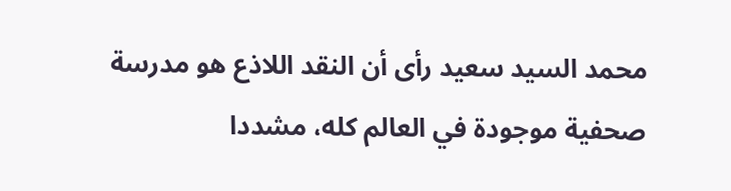محمد السيد سعيد رأى أن النقد اللاذع هو مدرسة صحفية موجودة في العالم كله، مشددا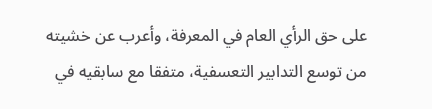على حق الرأي العام في المعرفة، وأعرب عن خشيته من توسع التدابير التعسفية، متفقا مع سابقيه في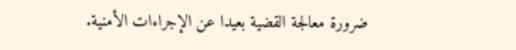ضرورة معالجة القضية بعيدا عن الإجراءات الأمنية.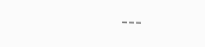---